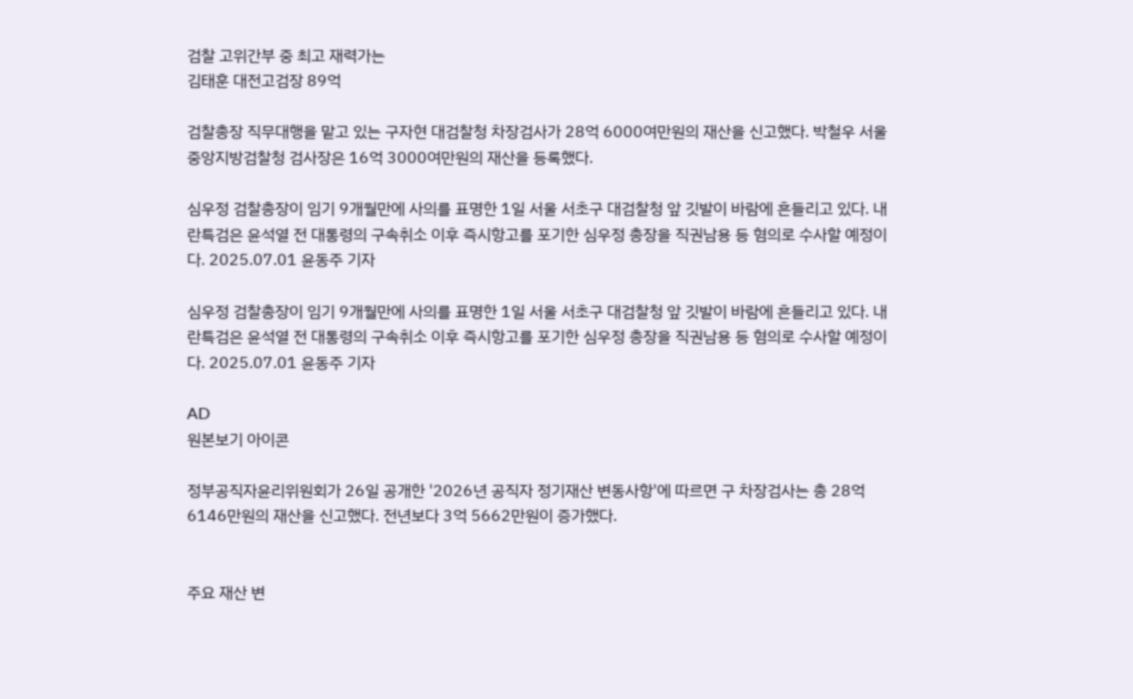검찰 고위간부 중 최고 재력가는
김태훈 대전고검장 89억

검찰총장 직무대행을 맡고 있는 구자현 대검찰청 차장검사가 28억 6000여만원의 재산을 신고했다. 박철우 서울중앙지방검찰청 검사장은 16억 3000여만원의 재산을 등록했다.

심우정 검찰총장이 임기 9개월만에 사의를 표명한 1일 서울 서초구 대검찰청 앞 깃발이 바람에 흔들리고 있다. 내란특검은 윤석열 전 대통령의 구속취소 이후 즉시항고를 포기한 심우정 총장을 직권남용 등 혐의로 수사할 예정이다. 2025.07.01 윤동주 기자

심우정 검찰총장이 임기 9개월만에 사의를 표명한 1일 서울 서초구 대검찰청 앞 깃발이 바람에 흔들리고 있다. 내란특검은 윤석열 전 대통령의 구속취소 이후 즉시항고를 포기한 심우정 총장을 직권남용 등 혐의로 수사할 예정이다. 2025.07.01 윤동주 기자

AD
원본보기 아이콘

정부공직자윤리위원회가 26일 공개한 '2026년 공직자 정기재산 변동사항'에 따르면 구 차장검사는 총 28억6146만원의 재산을 신고했다. 전년보다 3억 5662만원이 증가했다.


주요 재산 변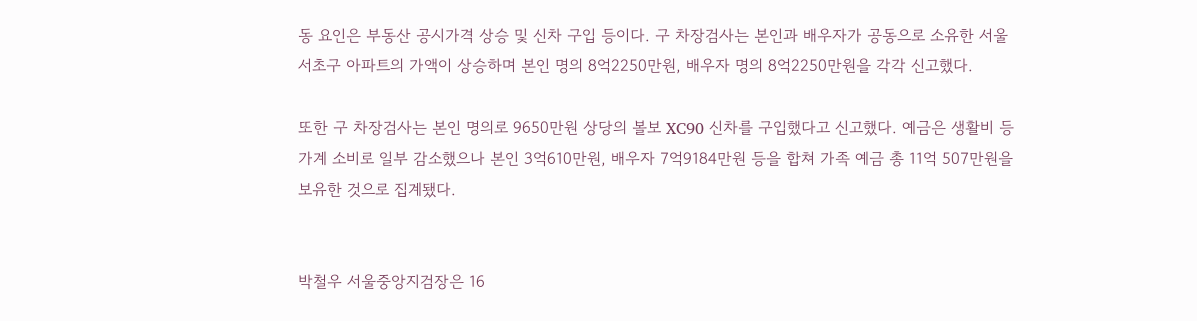동 요인은 부동산 공시가격 상승 및 신차 구입 등이다. 구 차장검사는 본인과 배우자가 공동으로 소유한 서울 서초구 아파트의 가액이 상승하며 본인 명의 8억2250만원, 배우자 명의 8억2250만원을 각각 신고했다.

또한 구 차장검사는 본인 명의로 9650만원 상당의 볼보 XC90 신차를 구입했다고 신고했다. 예금은 생활비 등 가계 소비로 일부 감소했으나 본인 3억610만원, 배우자 7억9184만원 등을 합쳐 가족 예금 총 11억 507만원을 보유한 것으로 집계됐다.


박철우 서울중앙지검장은 16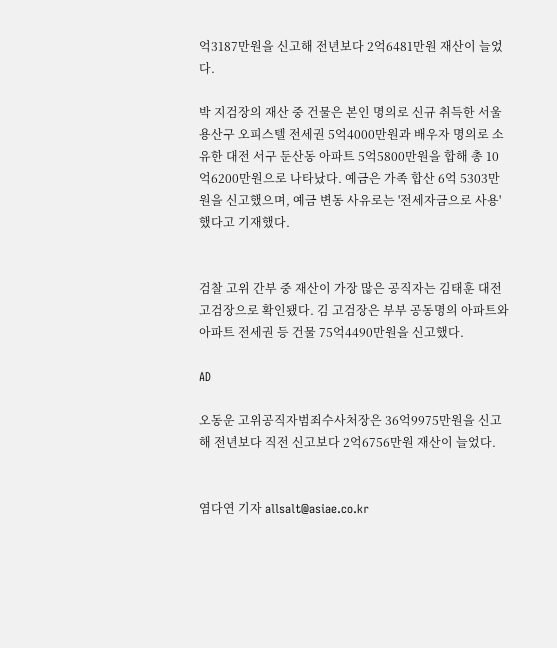억3187만원을 신고해 전년보다 2억6481만원 재산이 늘었다.

박 지검장의 재산 중 건물은 본인 명의로 신규 취득한 서울 용산구 오피스텔 전세권 5억4000만원과 배우자 명의로 소유한 대전 서구 둔산동 아파트 5억5800만원을 합해 총 10억6200만원으로 나타났다. 예금은 가족 합산 6억 5303만원을 신고했으며, 예금 변동 사유로는 '전세자금으로 사용'했다고 기재했다.


검찰 고위 간부 중 재산이 가장 많은 공직자는 김태훈 대전고검장으로 확인됐다. 김 고검장은 부부 공동명의 아파트와 아파트 전세권 등 건물 75억4490만원을 신고했다.

AD

오동운 고위공직자범죄수사처장은 36억9975만원을 신고해 전년보다 직전 신고보다 2억6756만원 재산이 늘었다.


염다연 기자 allsalt@asiae.co.kr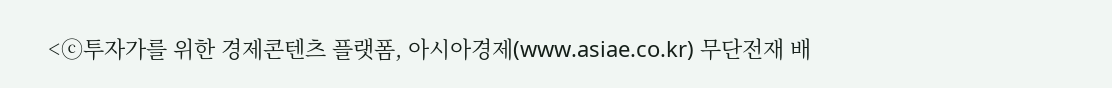<ⓒ투자가를 위한 경제콘텐츠 플랫폼, 아시아경제(www.asiae.co.kr) 무단전재 배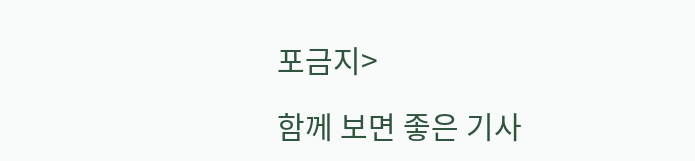포금지>

함께 보면 좋은 기사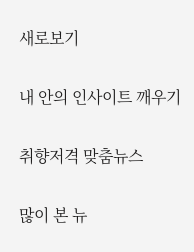새로보기

내 안의 인사이트 깨우기

취향저격 맞춤뉴스

많이 본 뉴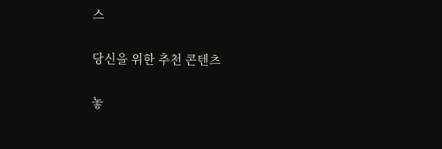스

당신을 위한 추천 콘텐츠

놓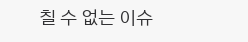칠 수 없는 이슈